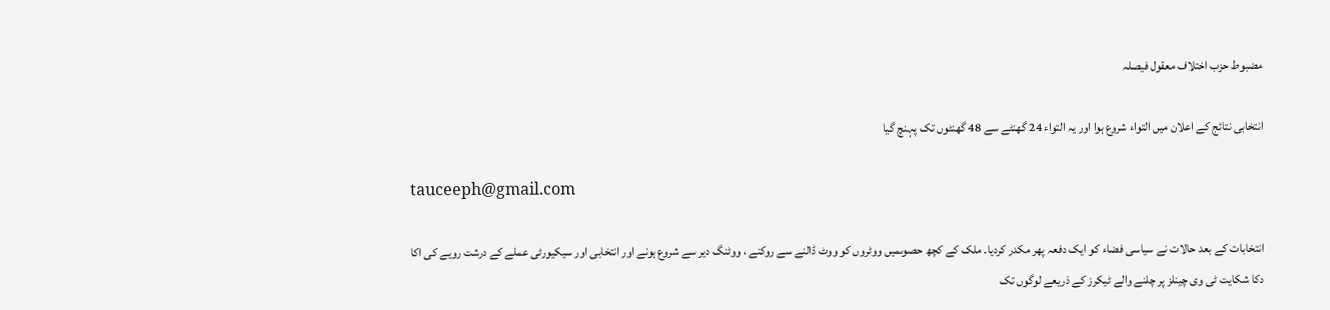مضبوط حزب اختلاف معقول فیصلہ

انتخابی نتائج کے اعلان میں التواء شروع ہوا اور یہ التواء 24 گھنٹے سے 48 گھنٹوں تک پہنچ گیا

tauceeph@gmail.com

انتخابات کے بعد حالات نے سیاسی فضاء کو ایک دفعہ پھر مکدر کردیا۔ ملک کے کچھ حصوںمیں ووٹروں کو ووٹ ڈالنے سے روکنے ، ووٹنگ دیر سے شروع ہونے اور انتخابی اور سیکیورٹی عملے کے درشت رویے کی اکا دکا شکایت ٹی وی چینلز پر چلنے والے ٹیکرز کے ذریعے لوگوں تک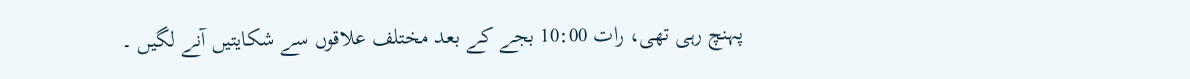پہنچ رہی تھی، رات 10:00 بجے کے بعد مختلف علاقوں سے شکایتیں آنے لگیں ۔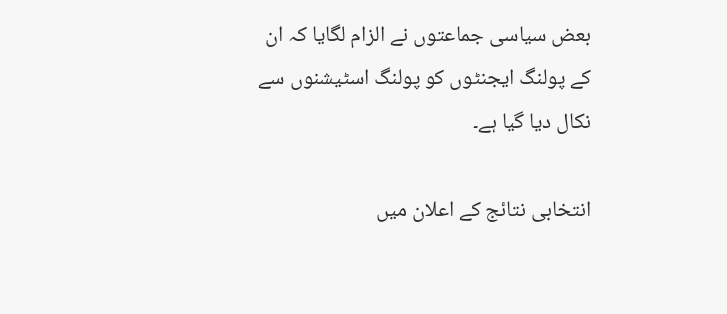بعض سیاسی جماعتوں نے الزام لگایا کہ ان کے پولنگ ایجنٹوں کو پولنگ اسٹیشنوں سے نکال دیا گیا ہے۔

انتخابی نتائج کے اعلان میں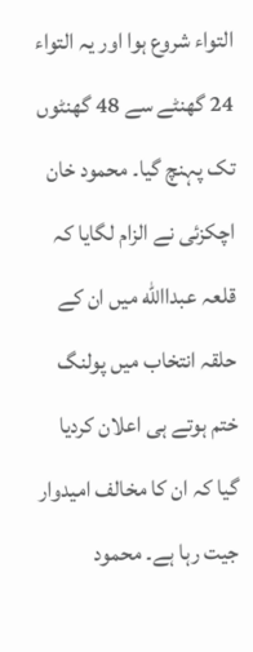التواء شروع ہوا اور یہ التواء 24 گھنٹے سے 48 گھنٹوں تک پہنچ گیا۔ محمود خان اچکزئی نے الزام لگایا کہ قلعہ عبداالله میں ان کے حلقہ انتخاب میں پولنگ ختم ہوتے ہی اعلان کردیا گیا کہ ان کا مخالف امیدوار جیت رہا ہے۔ محمود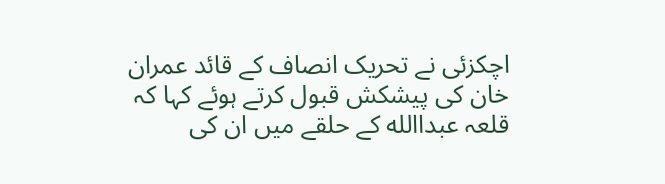اچکزئی نے تحریک انصاف کے قائد عمران خان کی پیشکش قبول کرتے ہوئے کہا کہ قلعہ عبداالله کے حلقے میں ان کی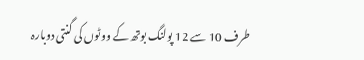طرف 10 سے 12 پولنگ بوتھ کے ووٹوں کی گنتی دوبارہ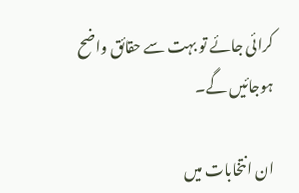کرائی جائے تو بہت سے حقائق واضح ہوجائیں گے۔

ان انتخابات میں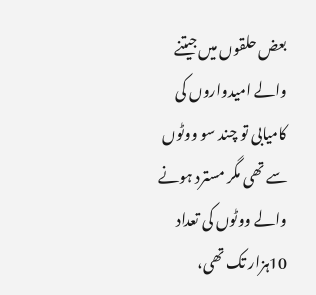بعض حلقوں میں جیتنے والے امیدواروں کی کامیابی تو چند سو ووٹوں سے تھی مگر مسترد ہونے والے ووٹوں کی تعداد 10ہزار تک تھی،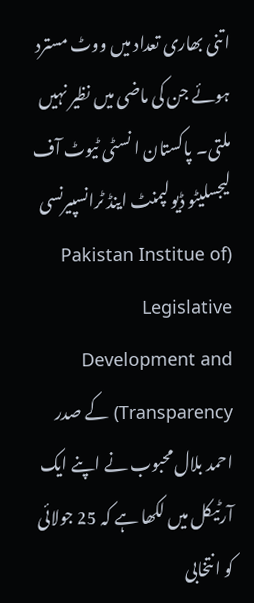اتنی بھاری تعداد میں ووٹ مسترد ہوئے جن کی ماضی میں نظیر نہیں ملتی۔ پاکستان ا نسٹی ٹیوٹ آف لیجسلیٹو ڈیولپمنٹ اینڈ ٹرانسپیرنسی (Pakistan Institue of Legislative Development and Transparency) کے صدر احمد بلال محبوب نے اپنے ایک آرٹیکل میں لکھا ہے کہ 25 جولائی کو انتخابی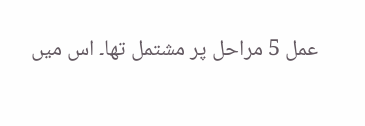عمل 5 مراحل پر مشتمل تھا۔ اس میں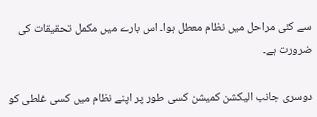سے کئی مراحل میں نظام معطل ہوا۔ اس بارے میں مکمل تحقیقات کی ضرورت ہے۔

دوسری جانب الیکشن کمیشن کسی طور پر اپنے نظام میں کسی غلطی کو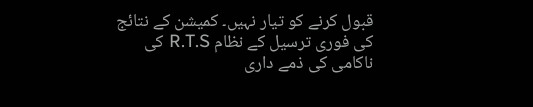قبول کرنے کو تیار نہیں۔ کمیشن کے نتائج کی فوری ترسیل کے نظام R.T.S کی ناکامی کی ذمے داری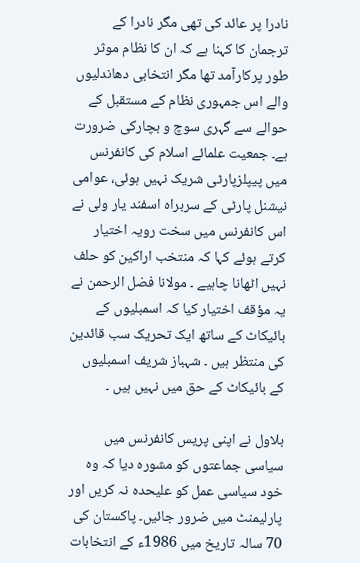نادرا پر عائد کی تھی مگر نادرا کے ترجمان کا کہنا ہے کہ ان کا نظام موثر طور پرکارآمد تھا مگر انتخابی دھاندلیوں والے اس جمہوری نظام کے مستقبل کے حوالے سے گہری سوچ و بچارکی ضرورت ہے۔ جمعیت علمائے اسلام کی کانفرنس میں پیپلزپارٹی شریک نہیں ہوئی، عوامی نیشنل پارٹی کے سربراہ اسفند یار ولی نے اس کانفرنس میں سخت رویہ اختیار کرتے ہوئے کہا کہ منتخب اراکین کو حلف نہیں اٹھانا چاہیے ۔ مولانا فضل الرحمن نے یہ مؤقف اختیار کیا کہ اسمبلیوں کے بائیکاٹ کے ساتھ ایک تحریک سب قائدین کی منتظر ہیں ۔ شہباز شریف اسمبلیوں کے بائیکاٹ کے حق میں نہیں ہیں ۔

بلاول نے اپنی پریس کانفرنس میں سیاسی جماعتوں کو مشورہ دیا کہ وہ خود سیاسی عمل کو علیحدہ نہ کریں اور پارلیمنٹ میں ضرور جائیں۔ پاکستان کی 70 سالہ تاریخ میں 1986ء کے انتخابات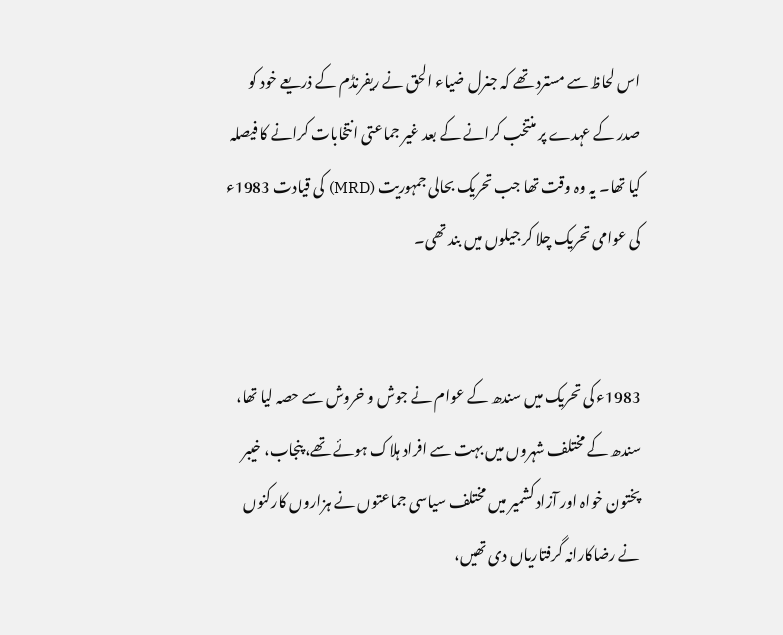اس لحاظ سے مسترد تھے کہ جنرل ضیاء الحق نے ریفرنڈم کے ذریعے خود کو صدر کے عہدے پر منتخب کرانے کے بعد غیر جماعتی انتخابات کرانے کا فیصلہ کیا تھا۔ یہ وہ وقت تھا جب تحریک بحالی جمہوریت (MRD) کی قیادت 1983ء کی عوامی تحریک چلا کر جیلوں میں بند تھی۔


1983ء کی تحریک میں سندھ کے عوام نے جوش و خروش سے حصہ لیا تھا، سندھ کے مختلف شہروں میں بہت سے افراد ہلاک ہوئے تھے، پنجاب، خیبر پختون خواہ اور آزاد کشمیر میں مختلف سیاسی جماعتوں نے ہزاروں کارکنوں نے رضاکارانہ گرفتاریاں دی تھیں،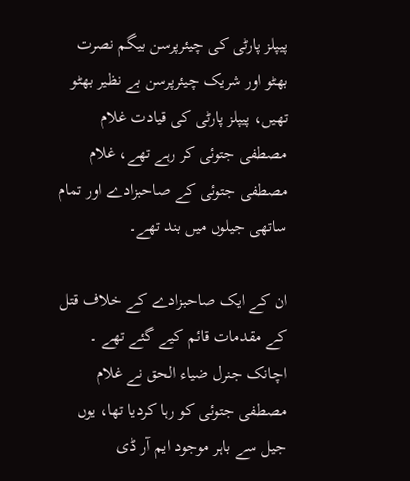پیپلز پارٹی کی چیئرپرسن بیگم نصرت بھٹو اور شریک چیئرپرسن بے نظیر بھٹو تھیں، پیپلز پارٹی کی قیادت غلام مصطفی جتوئی کر رہے تھے، غلام مصطفی جتوئی کے صاحبزادے اور تمام ساتھی جیلوں میں بند تھے۔

ان کے ایک صاحبزادے کے خلاف قتل کے مقدمات قائم کیے گئے تھے ۔ اچانک جنرل ضیاء الحق نے غلام مصطفی جتوئی کو رہا کردیا تھا، یوں جیل سے باہر موجود ایم آر ڈی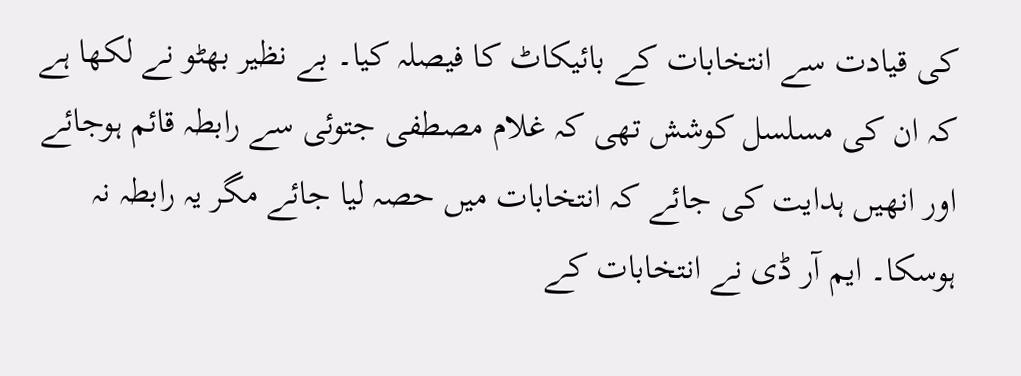کی قیادت سے انتخابات کے بائیکاٹ کا فیصلہ کیا۔ بے نظیر بھٹو نے لکھا ہے کہ ان کی مسلسل کوشش تھی کہ غلام مصطفی جتوئی سے رابطہ قائم ہوجائے اور انھیں ہدایت کی جائے کہ انتخابات میں حصہ لیا جائے مگر یہ رابطہ نہ ہوسکا۔ ایم آر ڈی نے انتخابات کے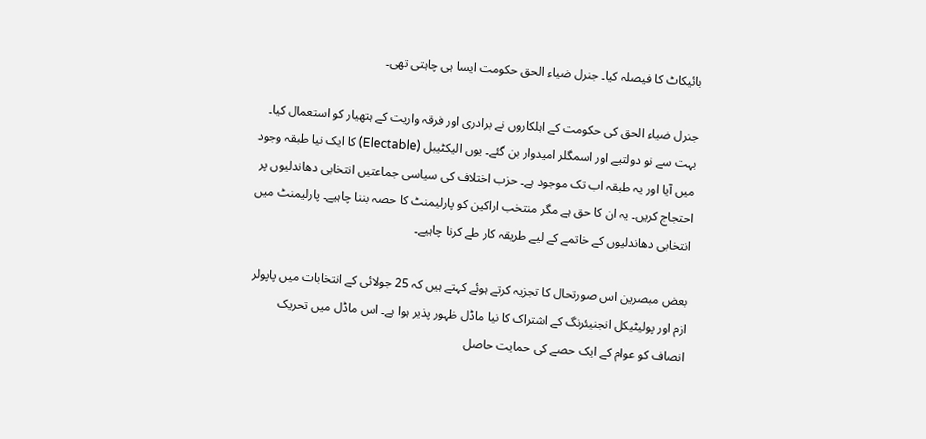بائیکاٹ کا فیصلہ کیا۔ جنرل ضیاء الحق حکومت ایسا ہی چاہتی تھی۔

جنرل ضیاء الحق کی حکومت کے اہلکاروں نے برادری اور فرقہ واریت کے ہتھیار کو استعمال کیا۔ بہت سے نو دولتیے اور اسمگلر امیدوار بن گئے۔ یوں الیکٹیبل (Electable) کا ایک نیا طبقہ وجود میں آیا اور یہ طبقہ اب تک موجود ہے۔ حزب اختلاف کی سیاسی جماعتیں انتخابی دھاندلیوں پر احتجاج کریں۔ یہ ان کا حق ہے مگر منتخب اراکین کو پارلیمنٹ کا حصہ بننا چاہیے۔ پارلیمنٹ میں انتخابی دھاندلیوں کے خاتمے کے لیے طریقہ کار طے کرنا چاہیے۔

بعض مبصرین اس صورتحال کا تجزیہ کرتے ہوئے کہتے ہیں کہ 25 جولائی کے انتخابات میں پاپولر ازم اور پولیٹیکل انجنیئرنگ کے اشتراک کا نیا ماڈل ظہور پذیر ہوا ہے۔ اس ماڈل میں تحریک انصاف کو عوام کے ایک حصے کی حمایت حاصل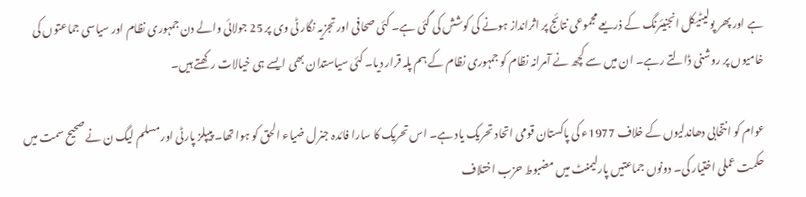ہے اور پھر پولیٹیکل انجنیئرنگ کے ذریعے مجموعی نتائج پر اثرانداز ہونے کی کوشش کی گئی ہے۔ کئی صحافی اور تجزیہ نگار ٹی وی پر 25 جولائی والے دن جمہوری نظام اور سیاسی جماعتوں کی خامیوں پر روشنی ڈالتے رہے۔ ان میں سے کچھ نے آمرانہ نظام کو جمہوری نظام کے ہم پلہ قرار دیا۔ کئی سیاستدان بھی ایسے ہی خیالات رکھتے ہیں۔

عوام کو انتخابی دھاندلیوں کے خلاف 1977ء کی پاکستان قومی اتحاد تحریک یاد ہے۔ اس تحریک کا سارا فائدہ جنرل ضیاء الحق کو ہوا تھا۔ پیپلز پارٹی اور مسلم لیگ ن نے صحیح سمت میں حکمت عملی اختیار کی۔ دونوں جماعتیں پارلیمنٹ میں مضبوط حزب اختلاف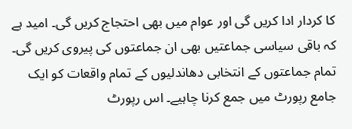کا کردار ادا کریں گی اور عوام میں بھی احتجاج کریں گی۔ امید ہے کہ باقی سیاسی جماعتیں بھی ان جماعتوں کی پیروی کریں گی۔ تمام جماعتوں کے انتخابی دھاندلیوں کے تمام واقعات کو ایک جامع رپورٹ میں جمع کرنا چاہیے۔ اس رپورٹ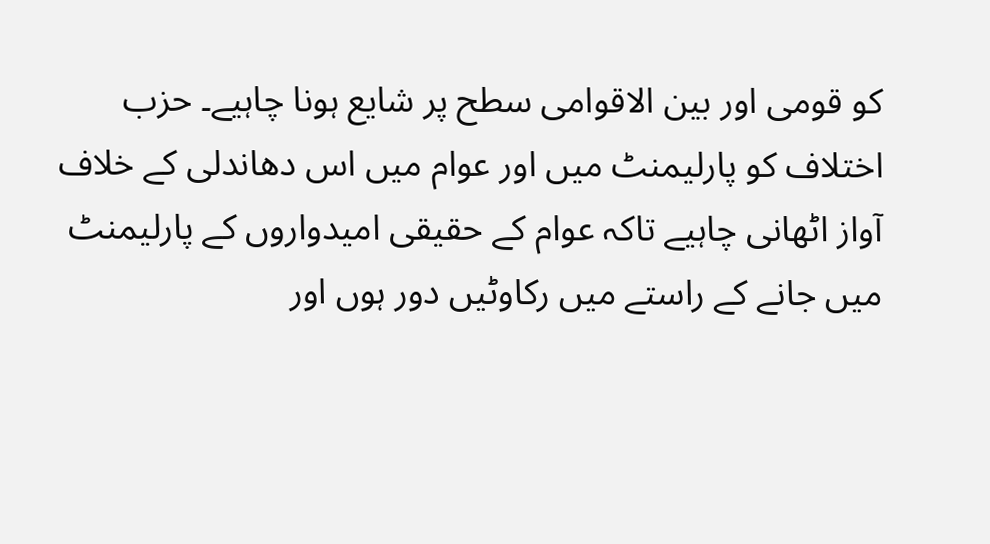کو قومی اور بین الاقوامی سطح پر شایع ہونا چاہیے۔ حزب اختلاف کو پارلیمنٹ میں اور عوام میں اس دھاندلی کے خلاف آواز اٹھانی چاہیے تاکہ عوام کے حقیقی امیدواروں کے پارلیمنٹ میں جانے کے راستے میں رکاوٹیں دور ہوں اور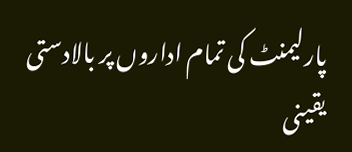پارلیمنٹ کی تمام اداروں پر بالادستی یقینی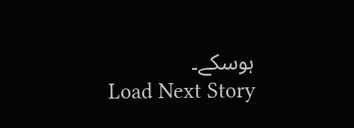ہوسکے۔
Load Next Story